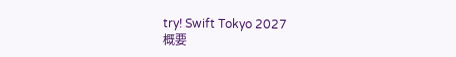try! Swift Tokyo 2027
概要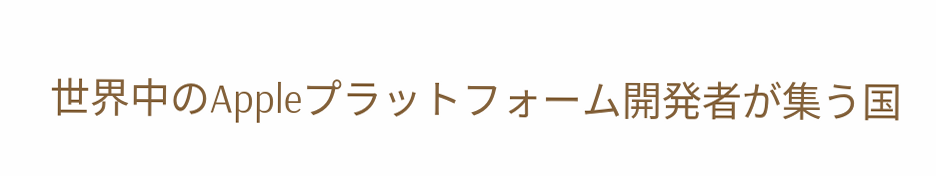世界中のAppleプラットフォーム開発者が集う国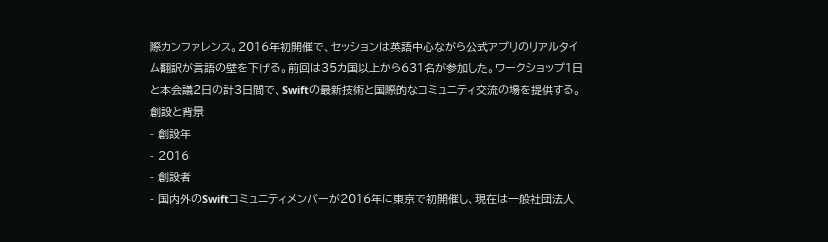際カンファレンス。2016年初開催で、セッションは英語中心ながら公式アプリのリアルタイム翻訳が言語の壁を下げる。前回は35カ国以上から631名が参加した。ワークショップ1日と本会議2日の計3日間で、Swiftの最新技術と国際的なコミュニティ交流の場を提供する。
創設と背景
- 創設年
- 2016
- 創設者
- 国内外のSwiftコミュニティメンバーが2016年に東京で初開催し、現在は一般社団法人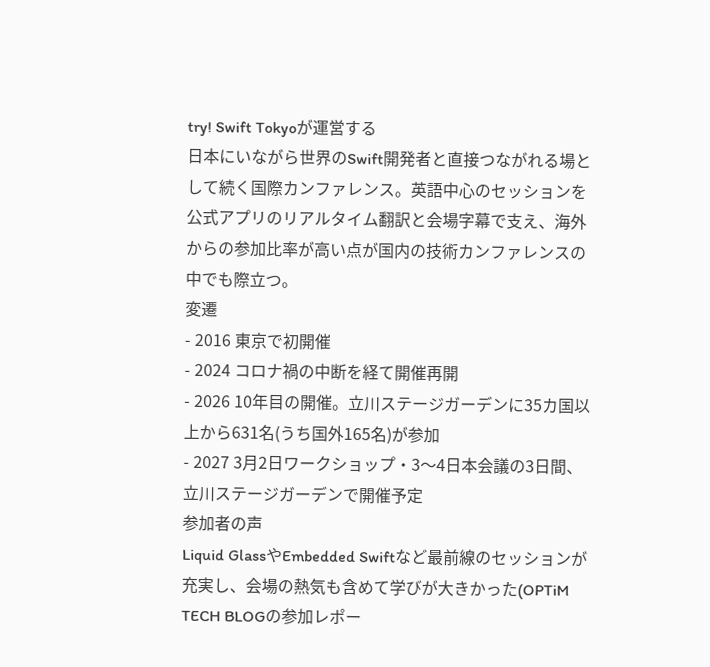try! Swift Tokyoが運営する
日本にいながら世界のSwift開発者と直接つながれる場として続く国際カンファレンス。英語中心のセッションを公式アプリのリアルタイム翻訳と会場字幕で支え、海外からの参加比率が高い点が国内の技術カンファレンスの中でも際立つ。
変遷
- 2016 東京で初開催
- 2024 コロナ禍の中断を経て開催再開
- 2026 10年目の開催。立川ステージガーデンに35カ国以上から631名(うち国外165名)が参加
- 2027 3月2日ワークショップ・3〜4日本会議の3日間、立川ステージガーデンで開催予定
参加者の声
Liquid GlassやEmbedded Swiftなど最前線のセッションが充実し、会場の熱気も含めて学びが大きかった(OPTiM TECH BLOGの参加レポー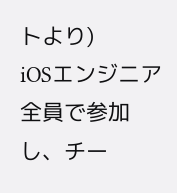トより)
iOSエンジニア全員で参加し、チー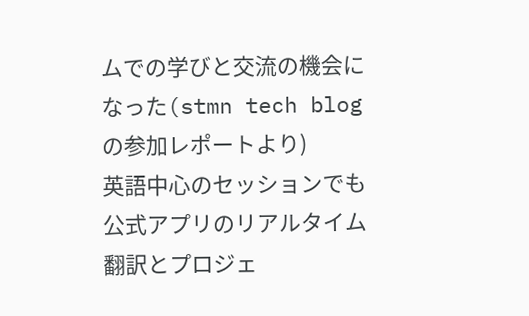ムでの学びと交流の機会になった(stmn tech blogの参加レポートより)
英語中心のセッションでも公式アプリのリアルタイム翻訳とプロジェ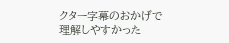クター字幕のおかげで理解しやすかった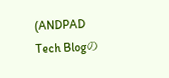(ANDPAD Tech Blogの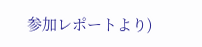参加レポートより)